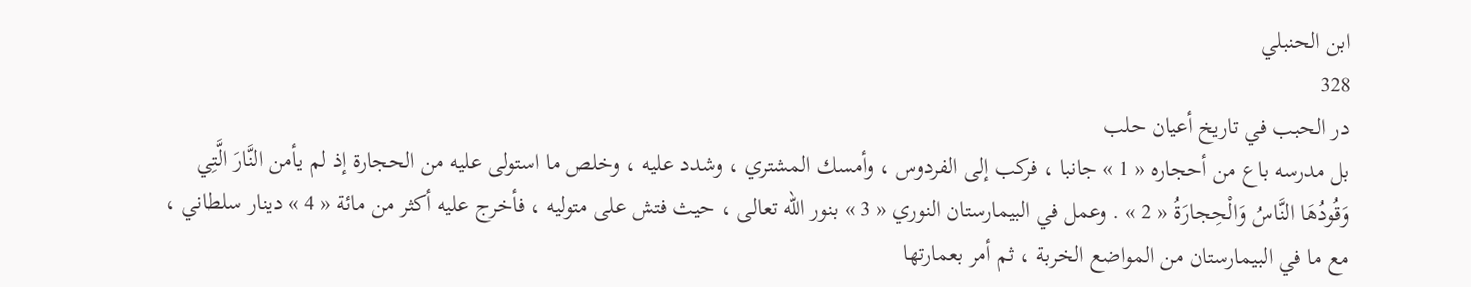ابن الحنبلي
328
در الحبب في تاريخ أعيان حلب
بل مدرسه باع من أحجاره « 1 » جانبا ، فركب إلى الفردوس ، وأمسك المشتري ، وشدد عليه ، وخلص ما استولى عليه من الحجارة إذ لم يأمن النَّارَ الَّتِي وَقُودُهَا النَّاسُ وَالْحِجارَةُ « 2 » . وعمل في البيمارستان النوري « 3 » بنور اللّه تعالى ، حيث فتش على متوليه ، فأخرج عليه أكثر من مائة « 4 » دينار سلطاني ، مع ما في البيمارستان من المواضع الخربة ، ثم أمر بعمارتها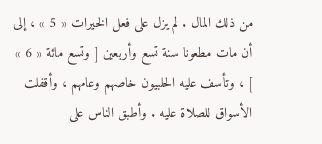من ذلك المال . لم يزل على فعل الخيرات « 5 » ، إلى أن مات مطعونا سنة تسع وأربعين [ وتسع مائة « 6 » ] ، وتأسف عليه الحلبيون خاصهم وعامهم ، وأقفلت الأسواق للصلاة عليه . وأطبق الناس على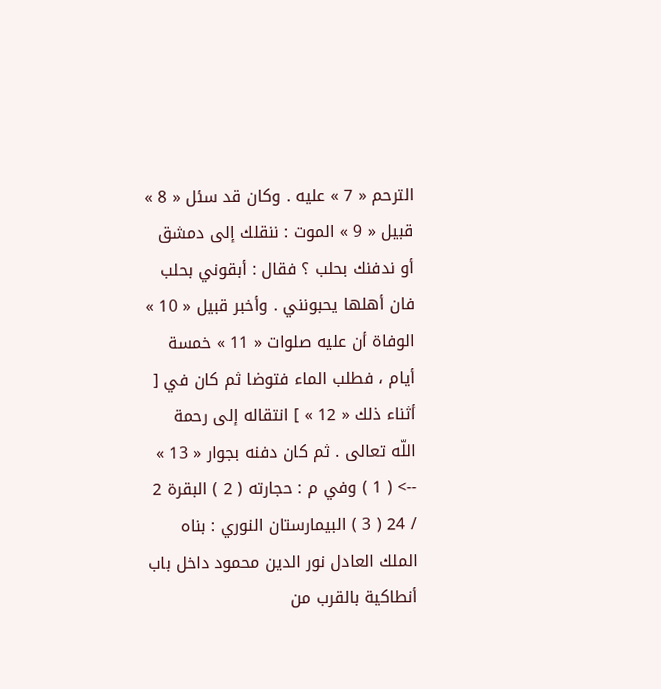الترحم « 7 » عليه . وكان قد سئل « 8 » قبيل « 9 » الموت : ننقلك إلى دمشق أو ندفنك بحلب ؟ فقال : أبقوني بحلب فان أهلها يحبونني . وأخبر قبيل « 10 » الوفاة أن عليه صلوات « 11 » خمسة أيام ، فطلب الماء فتوضا ثم كان في [ أثناء ذلك « 12 » ] انتقاله إلى رحمة اللّه تعالى . ثم كان دفنه بجوار « 13 »
--> ( 1 ) وفي م : حجارته ( 2 ) البقرة 2 / 24 ( 3 ) البيمارستان النوري : بناه الملك العادل نور الدين محمود داخل باب أنطاكية بالقرب من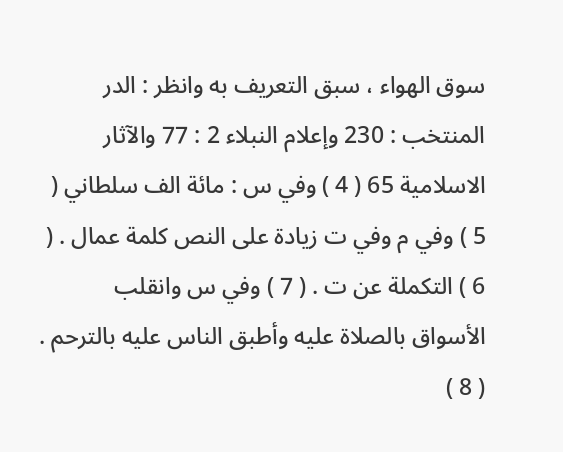سوق الهواء ، سبق التعريف به وانظر : الدر المنتخب : 230 وإعلام النبلاء 2 : 77 والآثار الاسلامية 65 ( 4 ) وفي س : مائة الف سلطاني ( 5 ) وفي م وفي ت زيادة على النص كلمة عمال . ( 6 ) التكملة عن ت . ( 7 ) وفي س وانقلب الأسواق بالصلاة عليه وأطبق الناس عليه بالترحم . ( 8 )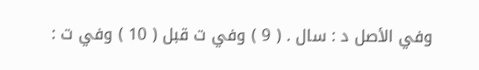وفي الأصل د : سال . ( 9 ) وفي ت قبل ( 10 ) وفي ت :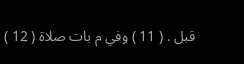قبل . ( 11 ) وفي م بات صلاة ( 12 )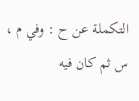التكملة عن ح : وفي م ، س ثم كان فيه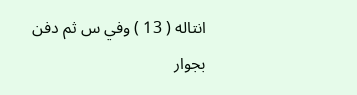انتاله ( 13 ) وفي س ثم دفن بجوار